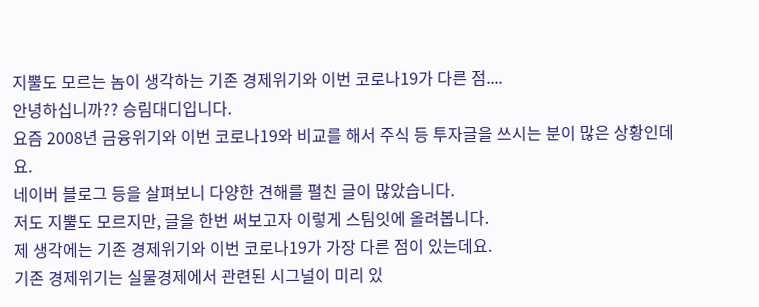지뿔도 모르는 놈이 생각하는 기존 경제위기와 이번 코로나19가 다른 점....
안녕하십니까?? 승림대디입니다.
요즘 2008년 금융위기와 이번 코로나19와 비교를 해서 주식 등 투자글을 쓰시는 분이 많은 상황인데요.
네이버 블로그 등을 살펴보니 다양한 견해를 펼친 글이 많았습니다.
저도 지뿔도 모르지만, 글을 한번 써보고자 이렇게 스팀잇에 올려봅니다.
제 생각에는 기존 경제위기와 이번 코로나19가 가장 다른 점이 있는데요.
기존 경제위기는 실물경제에서 관련된 시그널이 미리 있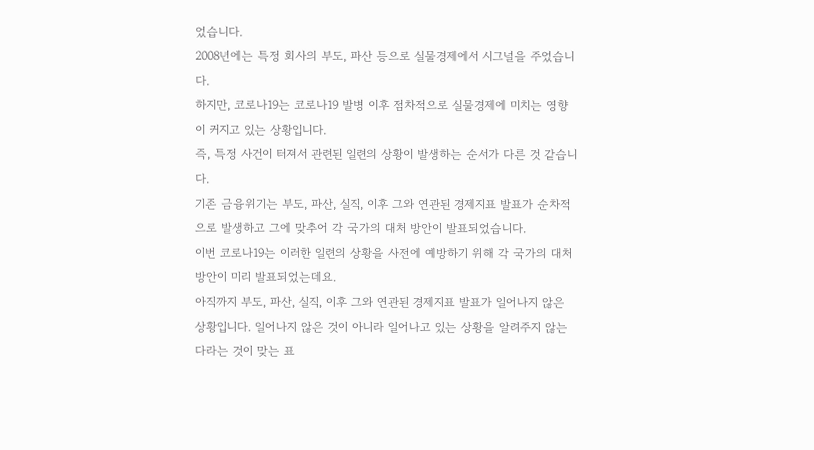었습니다.
2008년에는 특정 회사의 부도, 파산 등으로 실물경제에서 시그널을 주었습니다.
하지만, 코로나19는 코로나19 발병 이후 점차적으로 실물경제에 미치는 영향이 커지고 있는 상황입니다.
즉, 특정 사건이 터져서 관련된 일련의 상황이 발생하는 순서가 다른 것 같습니다.
기존 금융위기는 부도, 파산, 실직, 이후 그와 연관된 경제지표 발표가 순차적으로 발생하고 그에 맞추어 각 국가의 대처 방안이 발표되었습니다.
이번 코로나19는 이러한 일련의 상황을 사전에 예방하기 위해 각 국가의 대처 방안이 미리 발표되었는데요.
아직까지 부도, 파산, 실직, 이후 그와 연관된 경제지표 발표가 일어나지 않은 상황입니다. 일어나지 않은 것이 아니라 일어나고 있는 상황을 알려주지 않는다라는 것이 맞는 표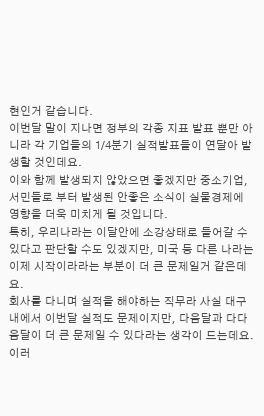현인거 같습니다.
이번달 말이 지나면 정부의 각종 지표 발표 뿐만 아니라 각 기업들의 1/4분기 실적발표들이 연달아 발생할 것인데요.
이와 함께 발생되지 않았으면 좋겠지만 중소기업, 서민들로 부터 발생된 안좋은 소식이 실물경제에 영향을 더욱 미치게 될 것입니다.
특히, 우리나라는 이달안에 소강상태로 들어갈 수 있다고 판단할 수도 있겠지만, 미국 등 다른 나라는 이제 시작이라라는 부분이 더 큰 문제일거 같은데요.
회사를 다니며 실적을 해야하는 직무라 사실 대구내에서 이번달 실적도 문제이지만, 다음달과 다다음달이 더 큰 문제일 수 있다라는 생각이 드는데요.
이러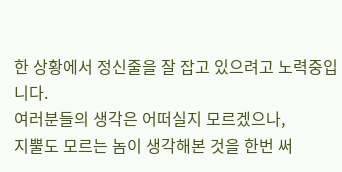한 상황에서 정신줄을 잘 잡고 있으려고 노력중입니다.
여러분들의 생각은 어떠실지 모르겠으나,
지뿔도 모르는 놈이 생각해본 것을 한번 써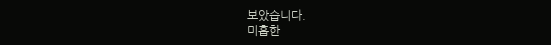보았습니다.
미흡한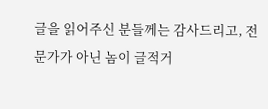글을 읽어주신 분들께는 감사드리고, 전문가가 아닌 놈이 글적거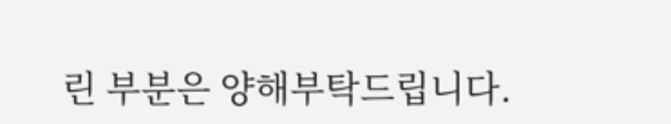린 부분은 양해부탁드립니다.